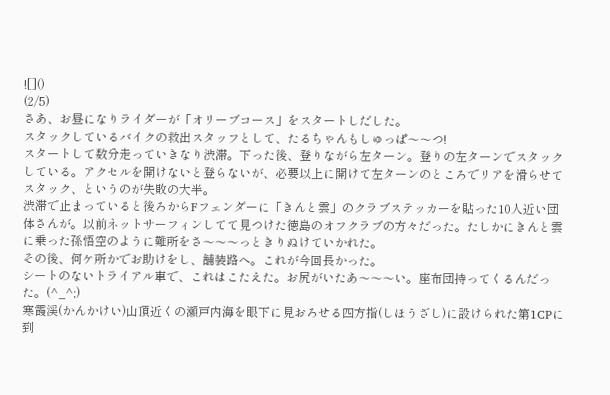![]()
(2/5)
さあ、お昼になりライダーが「オリーブコース」をスタートしだした。
スタックしているバイクの救出スタッフとして、たるちゃんもしゅっぱ〜〜つ!
スタートして数分走っていきなり渋滞。下った後、登りながら左ターン。登りの左ターンでスタックしている。アクセルを開けないと登らないが、必要以上に開けて左ターンのところでリアを滑らせてスタック、というのが失敗の大半。
渋滞で止まっていると後ろからFフェンダーに「きんと雲」のクラブステッカーを貼った10人近い団体さんが。以前ネットサーフィンしてて見つけた徳島のオフクラブの方々だった。たしかにきんと雲に乗った孫悟空のように難所をさ〜〜〜っときりぬけていかれた。
その後、何ケ所かでお助けをし、舗装路へ。これが今回長かった。
シートのないトライアル車で、これはこたえた。お尻がいたあ〜〜〜い。座布団持ってくるんだった。(^_^;)
寒霞渓(かんかけい)山頂近くの瀬戸内海を眼下に見おろせる四方指(しほうざし)に設けられた第1CPに到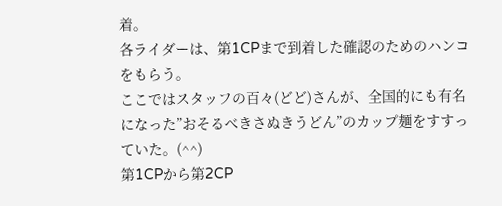着。
各ライダーは、第1CPまで到着した確認のためのハンコをもらう。
ここではスタッフの百々(どど)さんが、全国的にも有名になった”おそるべきさぬきうどん”のカップ麺をすすっていた。(^^)
第1CPから第2CP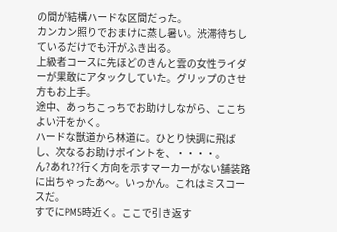の間が結構ハードな区間だった。
カンカン照りでおまけに蒸し暑い。渋滞待ちしているだけでも汗がふき出る。
上級者コースに先ほどのきんと雲の女性ライダーが果敢にアタックしていた。グリップのさせ方もお上手。
途中、あっちこっちでお助けしながら、ここちよい汗をかく。
ハードな獣道から林道に。ひとり快調に飛ばし、次なるお助けポイントを、・・・・。
ん?あれ??行く方向を示すマーカーがない舗装路に出ちゃったあ〜。いっかん。これはミスコースだ。
すでにPM5時近く。ここで引き返す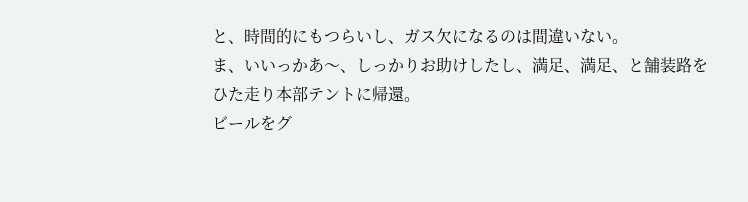と、時間的にもつらいし、ガス欠になるのは間違いない。
ま、いいっかあ〜、しっかりお助けしたし、満足、満足、と舗装路をひた走り本部テントに帰還。
ビールをグ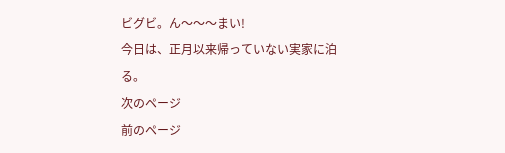ビグビ。ん〜〜〜まい!
今日は、正月以来帰っていない実家に泊る。
次のページ
前のページ